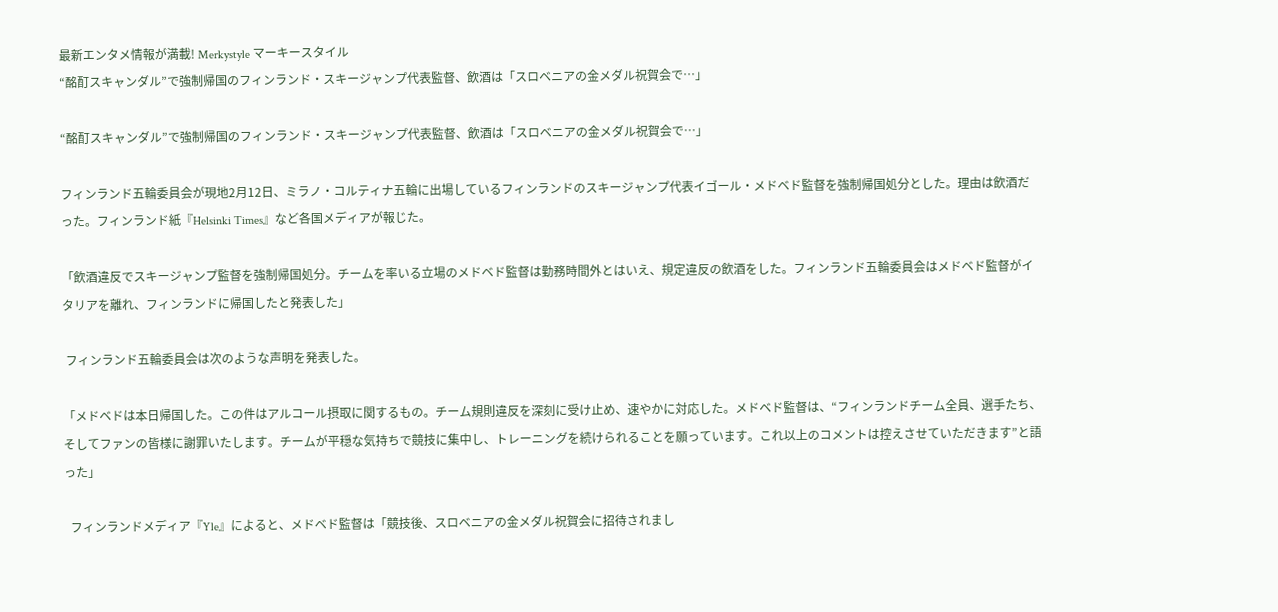最新エンタメ情報が満載! Merkystyle マーキースタイル
“酩酊スキャンダル”で強制帰国のフィンランド・スキージャンプ代表監督、飲酒は「スロベニアの金メダル祝賀会で…」

“酩酊スキャンダル”で強制帰国のフィンランド・スキージャンプ代表監督、飲酒は「スロベニアの金メダル祝賀会で…」

フィンランド五輪委員会が現地2月12日、ミラノ・コルティナ五輪に出場しているフィンランドのスキージャンプ代表イゴール・メドベド監督を強制帰国処分とした。理由は飲酒だった。フィンランド紙『Helsinki Times』など各国メディアが報じた。

「飲酒違反でスキージャンプ監督を強制帰国処分。チームを率いる立場のメドベド監督は勤務時間外とはいえ、規定違反の飲酒をした。フィンランド五輪委員会はメドベド監督がイタリアを離れ、フィンランドに帰国したと発表した」

 フィンランド五輪委員会は次のような声明を発表した。

「メドベドは本日帰国した。この件はアルコール摂取に関するもの。チーム規則違反を深刻に受け止め、速やかに対応した。メドベド監督は、“フィンランドチーム全員、選手たち、そしてファンの皆様に謝罪いたします。チームが平穏な気持ちで競技に集中し、トレーニングを続けられることを願っています。これ以上のコメントは控えさせていただきます”と語った」

  フィンランドメディア『Yle』によると、メドベド監督は「競技後、スロベニアの金メダル祝賀会に招待されまし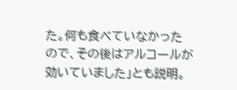た。何も食べていなかったので、その後はアルコールが効いていました」とも説明。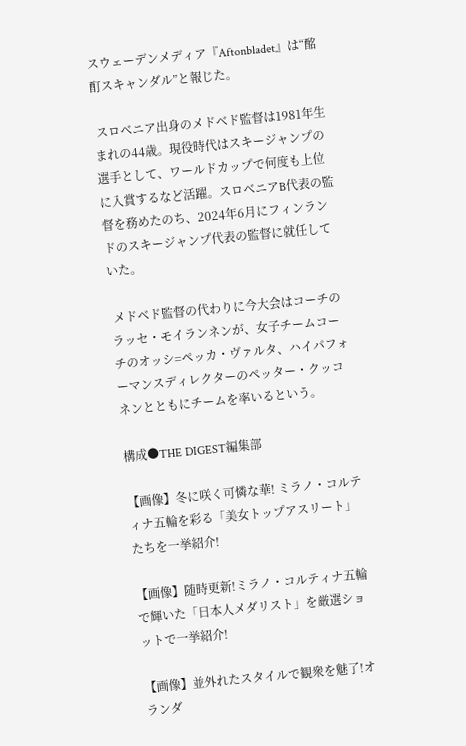スウェーデンメディア『Aftonbladet』は“酩酊スキャンダル”と報じた。

 スロベニア出身のメドベド監督は1981年生まれの44歳。現役時代はスキージャンプの選手として、ワールドカップで何度も上位に入賞するなど活躍。スロベニアB代表の監督を務めたのち、2024年6月にフィンランドのスキージャンプ代表の監督に就任していた。

 メドベド監督の代わりに今大会はコーチのラッセ・モイランネンが、女子チームコーチのオッシ=ペッカ・ヴァルタ、ハイパフォーマンスディレクターのペッター・クッコネンとともにチームを率いるという。

構成●THE DIGEST編集部

【画像】冬に咲く可憐な華! ミラノ・コルティナ五輪を彩る「美女トップアスリート」たちを一挙紹介!

【画像】随時更新!ミラノ・コルティナ五輪で輝いた「日本人メダリスト」を厳選ショットで一挙紹介!

【画像】並外れたスタイルで観衆を魅了!オランダ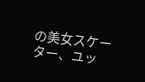の美女スケーター、ユッ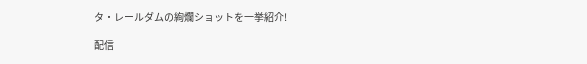タ・レールダムの絢爛ショットを一挙紹介!

配信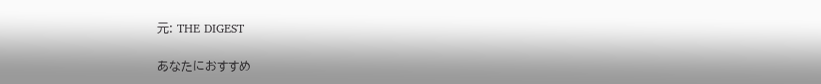元: THE DIGEST

あなたにおすすめ